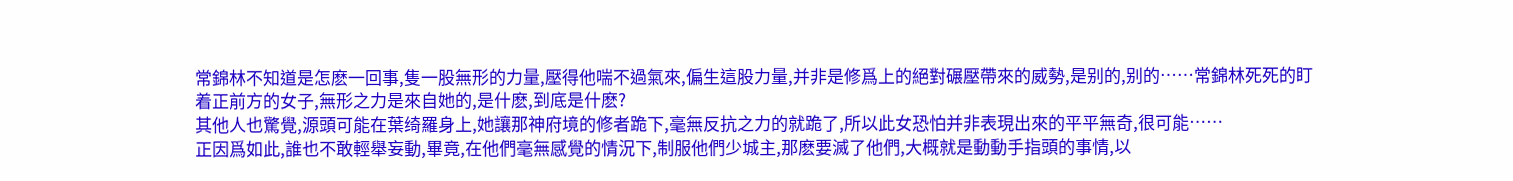常錦林不知道是怎麽一回事,隻一股無形的力量,壓得他喘不過氣來,偏生這股力量,并非是修爲上的絕對碾壓帶來的威勢,是别的,别的……常錦林死死的盯着正前方的女子,無形之力是來自她的,是什麽,到底是什麽?
其他人也驚覺,源頭可能在葉绮羅身上,她讓那神府境的修者跪下,毫無反抗之力的就跪了,所以此女恐怕并非表現出來的平平無奇,很可能……
正因爲如此,誰也不敢輕舉妄動,畢竟,在他們毫無感覺的情況下,制服他們少城主,那麽要滅了他們,大概就是動動手指頭的事情,以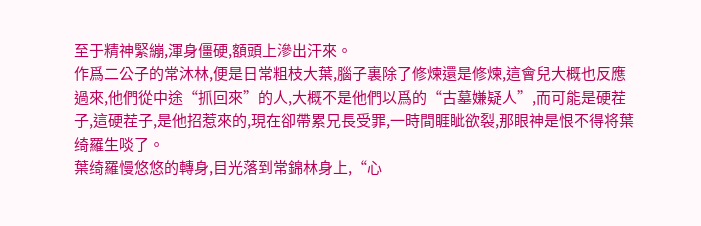至于精神緊繃,渾身僵硬,額頭上滲出汗來。
作爲二公子的常沐林,便是日常粗枝大葉,腦子裏除了修煉還是修煉,這會兒大概也反應過來,他們從中途“抓回來”的人,大概不是他們以爲的“古墓嫌疑人”,而可能是硬茬子,這硬茬子,是他招惹來的,現在卻帶累兄長受罪,一時間睚眦欲裂,那眼神是恨不得将葉绮羅生啖了。
葉绮羅慢悠悠的轉身,目光落到常錦林身上,“心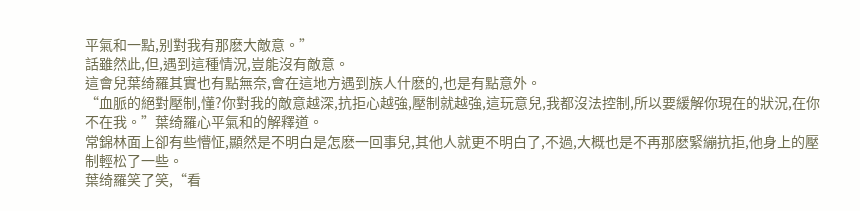平氣和一點,别對我有那麽大敵意。”
話雖然此,但,遇到這種情況,豈能沒有敵意。
這會兒葉绮羅其實也有點無奈,會在這地方遇到族人什麽的,也是有點意外。
“血脈的絕對壓制,懂?你對我的敵意越深,抗拒心越強,壓制就越強,這玩意兒,我都沒法控制,所以要緩解你現在的狀況,在你不在我。”葉绮羅心平氣和的解釋道。
常錦林面上卻有些懵怔,顯然是不明白是怎麽一回事兒,其他人就更不明白了,不過,大概也是不再那麽緊繃抗拒,他身上的壓制輕松了一些。
葉绮羅笑了笑,“看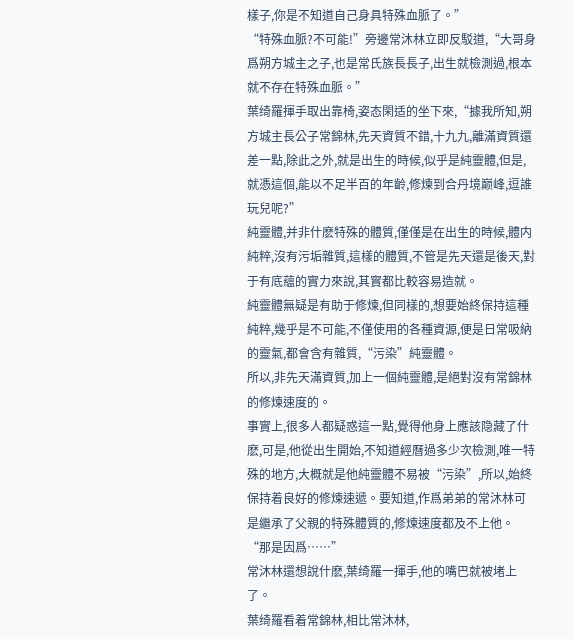樣子,你是不知道自己身具特殊血脈了。”
“特殊血脈?不可能!”旁邊常沐林立即反駁道,“大哥身爲朔方城主之子,也是常氏族長長子,出生就檢測過,根本就不存在特殊血脈。”
葉绮羅揮手取出靠椅,姿态閑适的坐下來,“據我所知,朔方城主長公子常錦林,先天資質不錯,十九九,離滿資質還差一點,除此之外,就是出生的時候,似乎是純靈體,但是,就憑這個,能以不足半百的年齡,修煉到合丹境巅峰,逗誰玩兒呢?”
純靈體,并非什麽特殊的體質,僅僅是在出生的時候,體内純粹,沒有污垢雜質,這樣的體質,不管是先天還是後天,對于有底蘊的實力來說,其實都比較容易造就。
純靈體無疑是有助于修煉,但同樣的,想要始終保持這種純粹,幾乎是不可能,不僅使用的各種資源,便是日常吸納的靈氣,都會含有雜質,“污染”純靈體。
所以,非先天滿資質,加上一個純靈體,是絕對沒有常錦林的修煉速度的。
事實上,很多人都疑惑這一點,覺得他身上應該隐藏了什麽,可是,他從出生開始,不知道經曆過多少次檢測,唯一特殊的地方,大概就是他純靈體不易被“污染”,所以,始終保持着良好的修煉速遞。要知道,作爲弟弟的常沐林可是繼承了父親的特殊體質的,修煉速度都及不上他。
“那是因爲……”
常沐林還想說什麽,葉绮羅一揮手,他的嘴巴就被堵上了。
葉绮羅看着常錦林,相比常沐林,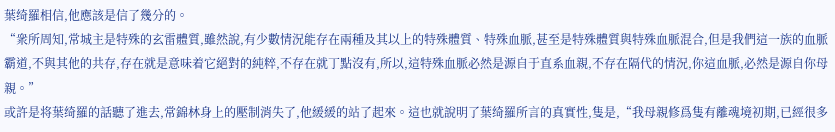葉绮羅相信,他應該是信了幾分的。
“衆所周知,常城主是特殊的玄雷體質,雖然說,有少數情況能存在兩種及其以上的特殊體質、特殊血脈,甚至是特殊體質與特殊血脈混合,但是我們這一族的血脈霸道,不與其他的共存,存在就是意味着它絕對的純粹,不存在就丁點沒有,所以,這特殊血脈必然是源自于直系血親,不存在隔代的情況,你這血脈,必然是源自你母親。”
或許是将葉绮羅的話聽了進去,常錦林身上的壓制消失了,他緩緩的站了起來。這也就說明了葉绮羅所言的真實性,隻是,“我母親修爲隻有離魂境初期,已經很多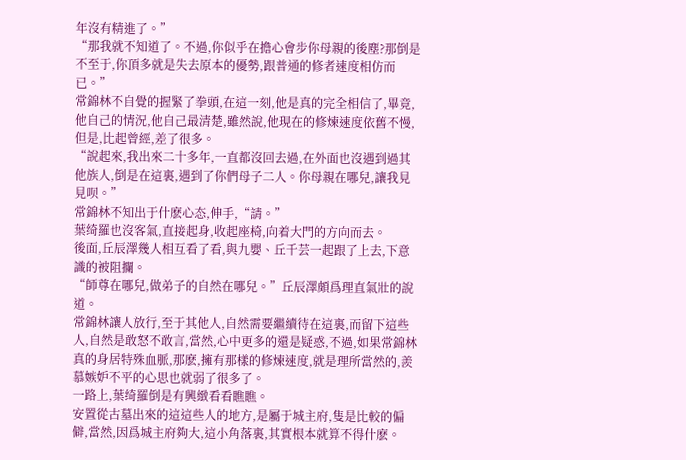年沒有精進了。”
“那我就不知道了。不過,你似乎在擔心會步你母親的後塵?那倒是不至于,你頂多就是失去原本的優勢,跟普通的修者速度相仿而已。”
常錦林不自覺的握緊了拳頭,在這一刻,他是真的完全相信了,畢竟,他自己的情況,他自己最清楚,雖然說,他現在的修煉速度依舊不慢,但是,比起曾經,差了很多。
“說起來,我出來二十多年,一直都沒回去過,在外面也沒遇到過其他族人,倒是在這裏,遇到了你們母子二人。你母親在哪兒,讓我見見呗。”
常錦林不知出于什麽心态,伸手,“請。”
葉绮羅也沒客氣,直接起身,收起座椅,向着大門的方向而去。
後面,丘辰澤幾人相互看了看,與九嬰、丘千芸一起跟了上去,下意識的被阻攔。
“師尊在哪兒,做弟子的自然在哪兒。”丘辰澤頗爲理直氣壯的說道。
常錦林讓人放行,至于其他人,自然需要繼續待在這裏,而留下這些人,自然是敢怒不敢言,當然,心中更多的還是疑惑,不過,如果常錦林真的身居特殊血脈,那麽,擁有那樣的修煉速度,就是理所當然的,羨慕嫉妒不平的心思也就弱了很多了。
一路上,葉绮羅倒是有興緻看看瞧瞧。
安置從古墓出來的這這些人的地方,是屬于城主府,隻是比較的偏僻,當然,因爲城主府夠大,這小角落裏,其實根本就算不得什麽。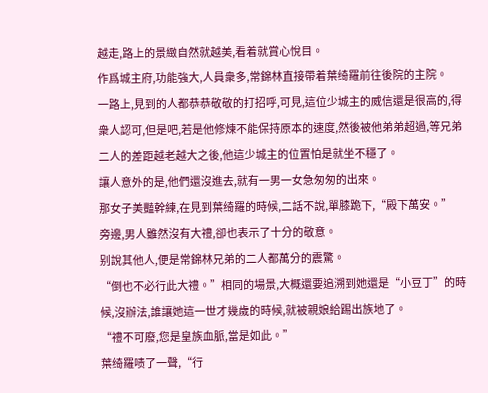越走,路上的景緻自然就越美,看着就賞心悅目。
作爲城主府,功能強大,人員衆多,常錦林直接帶着葉绮羅前往後院的主院。
一路上,見到的人都恭恭敬敬的打招呼,可見,這位少城主的威信還是很高的,得衆人認可,但是吧,若是他修煉不能保持原本的速度,然後被他弟弟超過,等兄弟二人的差距越老越大之後,他這少城主的位置怕是就坐不穩了。
讓人意外的是,他們還沒進去,就有一男一女急匆匆的出來。
那女子美豔幹練,在見到葉绮羅的時候,二話不說,單膝跪下,“殿下萬安。”
旁邊,男人雖然沒有大禮,卻也表示了十分的敬意。
别說其他人,便是常錦林兄弟的二人都萬分的震驚。
“倒也不必行此大禮。”相同的場景,大概還要追溯到她還是“小豆丁”的時候,沒辦法,誰讓她這一世才幾歲的時候,就被親娘給踢出族地了。
“禮不可廢,您是皇族血脈,當是如此。”
葉绮羅啧了一聲,“行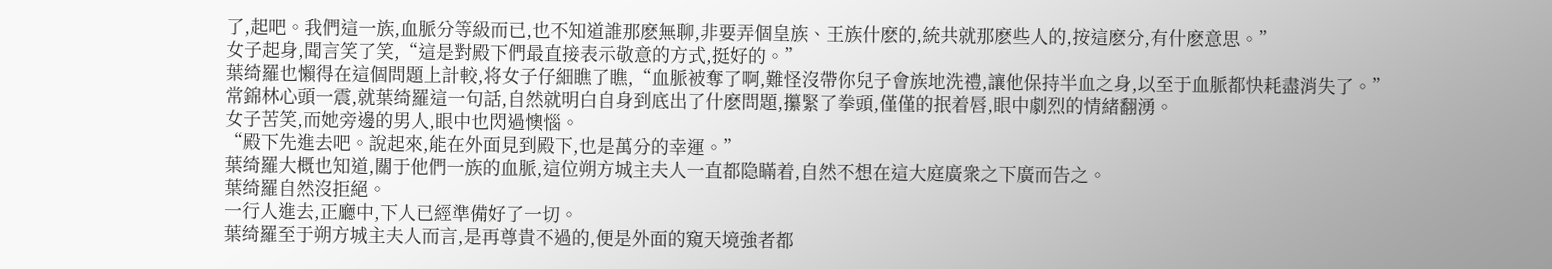了,起吧。我們這一族,血脈分等級而已,也不知道誰那麽無聊,非要弄個皇族、王族什麽的,統共就那麽些人的,按這麽分,有什麽意思。”
女子起身,聞言笑了笑,“這是對殿下們最直接表示敬意的方式,挺好的。”
葉绮羅也懶得在這個問題上計較,将女子仔細瞧了瞧,“血脈被奪了啊,難怪沒帶你兒子會族地洗禮,讓他保持半血之身,以至于血脈都快耗盡消失了。”
常錦林心頭一震,就葉绮羅這一句話,自然就明白自身到底出了什麽問題,攥緊了拳頭,僅僅的抿着唇,眼中劇烈的情緒翻湧。
女子苦笑,而她旁邊的男人,眼中也閃過懊惱。
“殿下先進去吧。說起來,能在外面見到殿下,也是萬分的幸運。”
葉绮羅大概也知道,關于他們一族的血脈,這位朔方城主夫人一直都隐瞞着,自然不想在這大庭廣衆之下廣而告之。
葉绮羅自然沒拒絕。
一行人進去,正廳中,下人已經準備好了一切。
葉绮羅至于朔方城主夫人而言,是再尊貴不過的,便是外面的窺天境強者都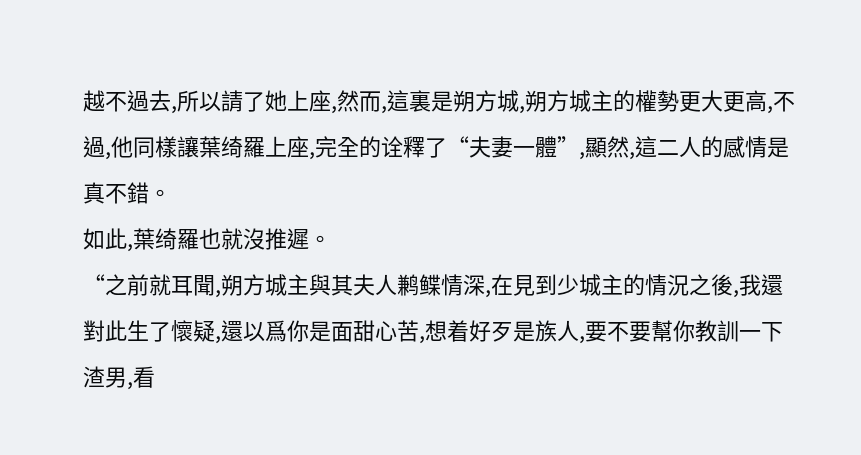越不過去,所以請了她上座,然而,這裏是朔方城,朔方城主的權勢更大更高,不過,他同樣讓葉绮羅上座,完全的诠釋了“夫妻一體”,顯然,這二人的感情是真不錯。
如此,葉绮羅也就沒推遲。
“之前就耳聞,朔方城主與其夫人鹣鲽情深,在見到少城主的情況之後,我還對此生了懷疑,還以爲你是面甜心苦,想着好歹是族人,要不要幫你教訓一下渣男,看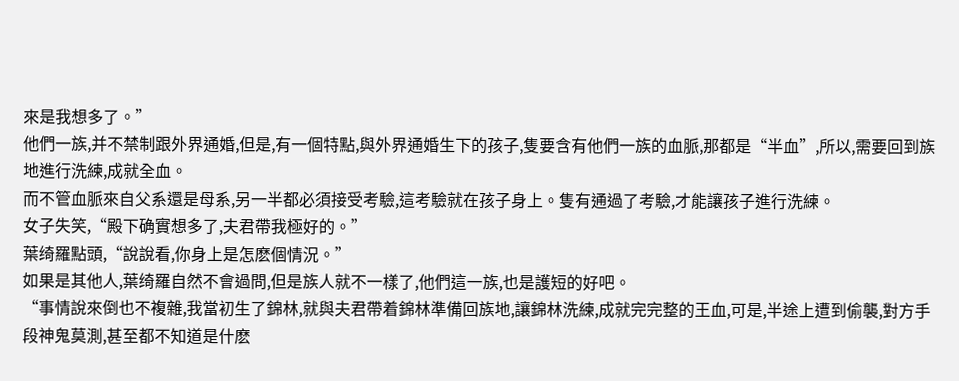來是我想多了。”
他們一族,并不禁制跟外界通婚,但是,有一個特點,與外界通婚生下的孩子,隻要含有他們一族的血脈,那都是“半血”,所以,需要回到族地進行洗練,成就全血。
而不管血脈來自父系還是母系,另一半都必須接受考驗,這考驗就在孩子身上。隻有通過了考驗,才能讓孩子進行洗練。
女子失笑,“殿下确實想多了,夫君帶我極好的。”
葉绮羅點頭,“說說看,你身上是怎麽個情況。”
如果是其他人,葉绮羅自然不會過問,但是族人就不一樣了,他們這一族,也是護短的好吧。
“事情說來倒也不複雜,我當初生了錦林,就與夫君帶着錦林準備回族地,讓錦林洗練,成就完完整的王血,可是,半途上遭到偷襲,對方手段神鬼莫測,甚至都不知道是什麽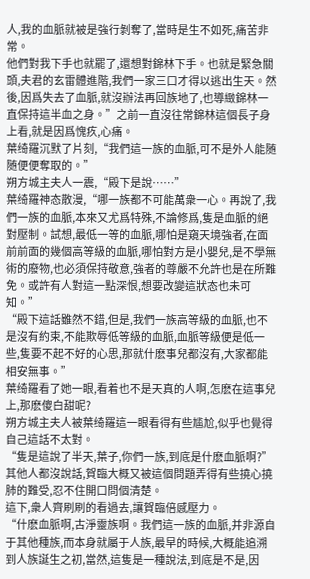人,我的血脈就被是強行剝奪了,當時是生不如死,痛苦非常。
他們對我下手也就罷了,還想對錦林下手。也就是緊急關頭,夫君的玄雷體進階,我們一家三口才得以逃出生天。然後,因爲失去了血脈,就沒辦法再回族地了,也導緻錦林一直保持這半血之身。”之前一直沒往常錦林這個長子身上看,就是因爲愧疚,心痛。
葉绮羅沉默了片刻,“我們這一族的血脈,可不是外人能随随便便奪取的。”
朔方城主夫人一震,“殿下是說……”
葉绮羅神态散漫,“哪一族都不可能萬衆一心。再說了,我們一族的血脈,本來又尤爲特殊,不論修爲,隻是血脈的絕對壓制。試想,最低一等的血脈,哪怕是窺天境強者,在面前前面的幾個高等級的血脈,哪怕對方是小嬰兒,是不學無術的廢物,也必須保持敬意,強者的尊嚴不允許也是在所難免。或許有人對這一點深恨,想要改變這狀态也未可知。”
“殿下這話雖然不錯,但是,我們一族高等級的血脈,也不是沒有約束,不能欺辱低等級的血脈,血脈等級便是低一些,隻要不起不好的心思,那就什麽事兒都沒有,大家都能相安無事。”
葉绮羅看了她一眼,看着也不是天真的人啊,怎麽在這事兒上,那麽傻白甜呢?
朔方城主夫人被葉绮羅這一眼看得有些尴尬,似乎也覺得自己這話不太對。
“隻是這說了半天,葉子,你們一族,到底是什麽血脈啊?”其他人都沒說話,賀臨大概又被這個問題弄得有些撓心撓肺的難受,忍不住開口問個清楚。
這下,衆人齊刷刷的看過去,讓賀臨倍感壓力。
“什麽血脈啊,古淨靈族啊。我們這一族的血脈,并非源自于其他種族,而本身就屬于人族,最早的時候,大概能追溯到人族誕生之初,當然,這隻是一種說法,到底是不是,因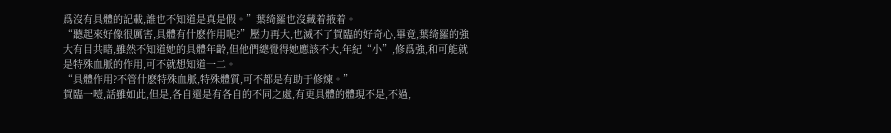爲沒有具體的記載,誰也不知道是真是假。”葉绮羅也沒藏着掖着。
“聽起來好像很厲害,具體有什麽作用呢?”壓力再大,也滅不了賀臨的好奇心,畢竟,葉绮羅的強大有目共睹,雖然不知道她的具體年齡,但他們總覺得她應該不大,年紀“小”,修爲強,和可能就是特殊血脈的作用,可不就想知道一二。
“具體作用?不管什麽特殊血脈,特殊體質,可不都是有助于修煉。”
賀臨一噎,話雖如此,但是,各自還是有各自的不同之處,有更具體的體現不是,不過,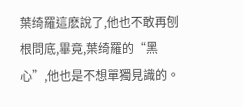葉绮羅這麽說了,他也不敢再刨根問底,畢竟,葉绮羅的“黑心”,他也是不想單獨見識的。